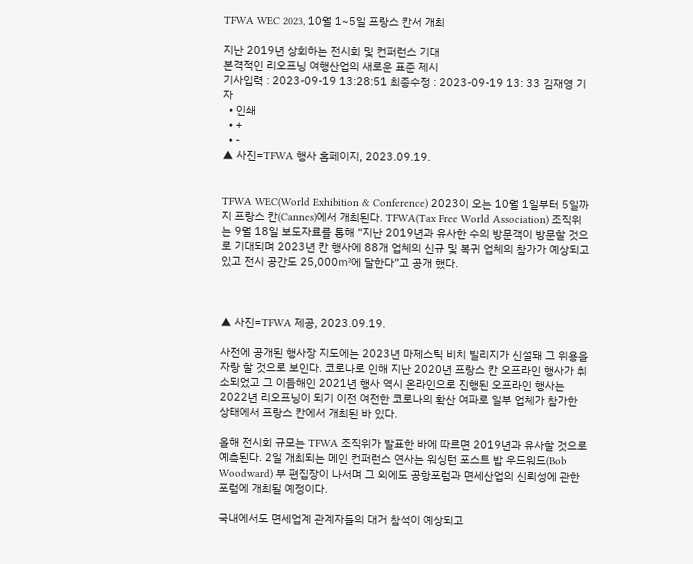TFWA WEC 2023, 10월 1~5일 프랑스 칸서 개최

지난 2019년 상회하는 전시회 및 컨퍼런스 기대
본격적인 리오프닝 여행산업의 새로운 표준 제시
기사입력 : 2023-09-19 13:28:51 최종수정 : 2023-09-19 13: 33 김재영 기자
  • 인쇄
  • +
  • -
▲ 사진=TFWA 행사 홈페이지, 2023.09.19.


TFWA WEC(World Exhibition & Conference) 2023이 오는 10월 1일부터 5일까지 프랑스 칸(Cannes)에서 개최된다. TFWA(Tax Free World Association) 조직위는 9월 18일 보도자료를 통해 “지난 2019년과 유사한 수의 방문객이 방문할 것으로 기대되며 2023년 칸 행사에 88개 업체의 신규 및 복귀 업체의 참가가 예상되고 있고 전시 공간도 25,000㎡에 달한다”고 공개 했다.



▲ 사진=TFWA 제공, 2023.09.19.

사전에 공개된 행사장 지도에는 2023년 마제스틱 비치 빌리지가 신설돼 그 위용을 자랑 할 것으로 보인다. 코로나로 인해 지난 2020년 프랑스 칸 오프라인 행사가 취소되었고 그 이듬해인 2021년 행사 역시 온라인으로 진행된 오프라인 행사는 2022년 리오프닝이 되기 이전 여전한 코로나의 확산 여파로 일부 업체가 참가한 상태에서 프랑스 칸에서 개최된 바 있다.

올해 전시회 규모는 TFWA 조직위가 발표한 바에 따르면 2019년과 유사할 것으로 예측된다. 2일 개최되는 메인 컨퍼런스 연사는 워싱턴 포스트 밥 우드워드(Bob Woodward) 부 편집장이 나서며 그 외에도 공항포럼과 면세산업의 신뢰성에 관한 포럼에 개최될 예정이다.

국내에서도 면세업계 관계자들의 대거 참석이 예상되고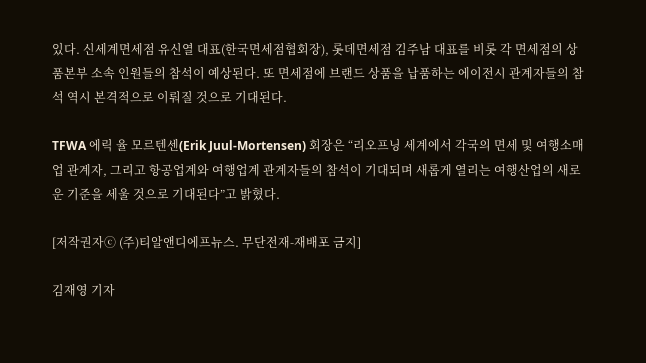있다. 신세계면세점 유신열 대표(한국면세점협회장), 롯데면세점 김주남 대표를 비롯 각 면세점의 상품본부 소속 인원들의 참석이 예상된다. 또 면세점에 브랜드 상품을 납품하는 에이전시 관계자들의 참석 역시 본격적으로 이뤄질 것으로 기대된다.

TFWA 에릭 율 모르텐센(Erik Juul-Mortensen) 회장은 “리오프닝 세계에서 각국의 면세 및 여행소매업 관계자, 그리고 항공업계와 여행업계 관계자들의 참석이 기대되며 새롭게 열리는 여행산업의 새로운 기준을 세울 것으로 기대된다”고 밝혔다.

[저작권자ⓒ (주)티알앤디에프뉴스. 무단전재-재배포 금지]

김재영 기자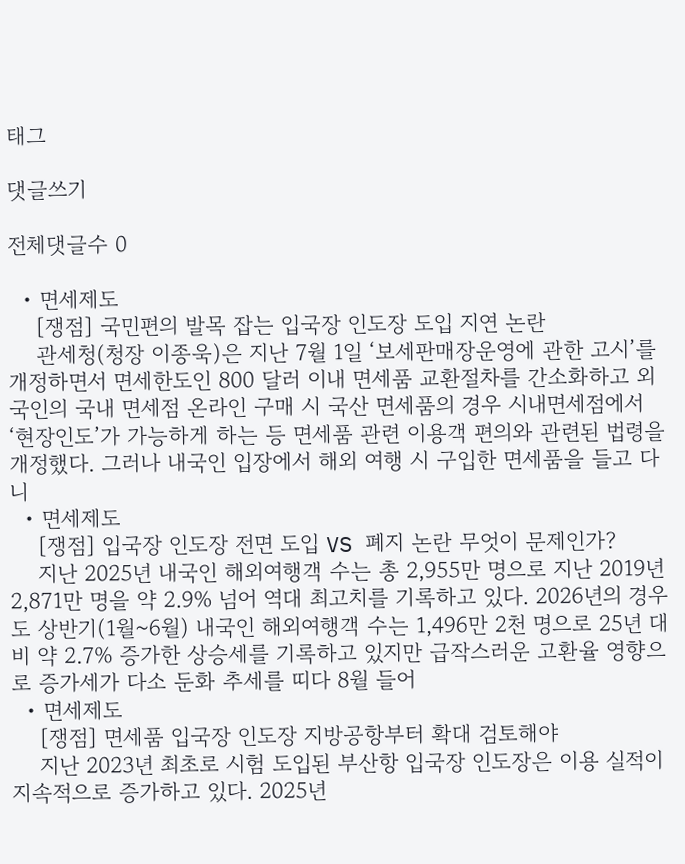태그

댓글쓰기

전체댓글수 0

  • 면세제도
    [쟁점] 국민편의 발목 잡는 입국장 인도장 도입 지연 논란
    관세청(청장 이종욱)은 지난 7월 1일 ‘보세판매장운영에 관한 고시’를 개정하면서 면세한도인 800 달러 이내 면세품 교환절차를 간소화하고 외국인의 국내 면세점 온라인 구매 시 국산 면세품의 경우 시내면세점에서 ‘현장인도’가 가능하게 하는 등 면세품 관련 이용객 편의와 관련된 법령을 개정했다. 그러나 내국인 입장에서 해외 여행 시 구입한 면세품을 들고 다니
  • 면세제도
    [쟁점] 입국장 인도장 전면 도입 VS 폐지 논란 무엇이 문제인가?
    지난 2025년 내국인 해외여행객 수는 총 2,955만 명으로 지난 2019년 2,871만 명을 약 2.9% 넘어 역대 최고치를 기록하고 있다. 2026년의 경우도 상반기(1월~6월) 내국인 해외여행객 수는 1,496만 2천 명으로 25년 대비 약 2.7% 증가한 상승세를 기록하고 있지만 급작스러운 고환율 영향으로 증가세가 다소 둔화 추세를 띠다 8월 들어
  • 면세제도
    [쟁점] 면세품 입국장 인도장 지방공항부터 확대 검토해야
    지난 2023년 최초로 시험 도입된 부산항 입국장 인도장은 이용 실적이 지속적으로 증가하고 있다. 2025년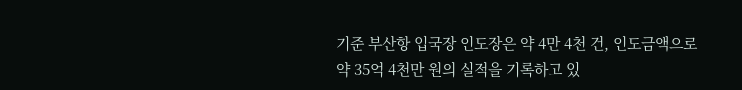기준 부산항 입국장 인도장은 약 4만 4천 건, 인도금액으로 약 35억 4천만 원의 실적을 기록하고 있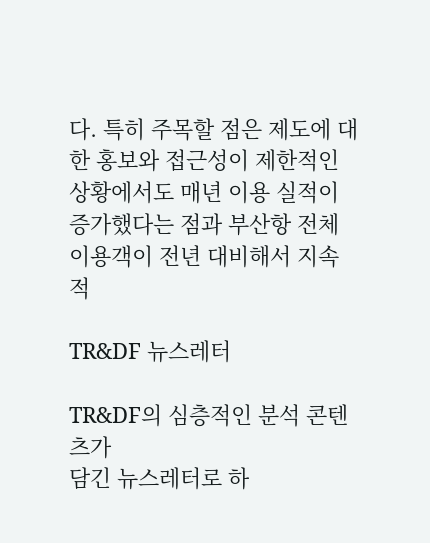다. 특히 주목할 점은 제도에 대한 홍보와 접근성이 제한적인 상황에서도 매년 이용 실적이 증가했다는 점과 부산항 전체 이용객이 전년 대비해서 지속적

TR&DF 뉴스레터

TR&DF의 심층적인 분석 콘텐츠가
담긴 뉴스레터로 하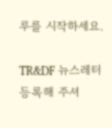루를 시작하세요.

TR&DF 뉴스레터
등록해 주셔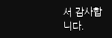서 감사합니다.